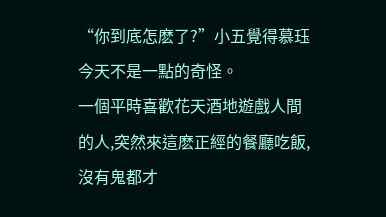“你到底怎麽了?”小五覺得慕珏今天不是一點的奇怪。
一個平時喜歡花天酒地遊戲人間的人,突然來這麽正經的餐廳吃飯,沒有鬼都才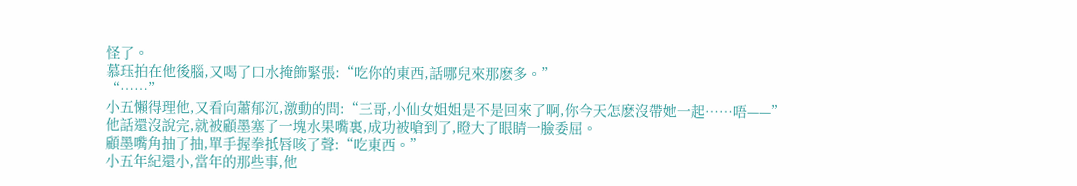怪了。
慕珏拍在他後腦,又喝了口水掩飾緊張:“吃你的東西,話哪兒來那麽多。”
“……”
小五懶得理他,又看向蕭郁沉,激動的問:“三哥,小仙女姐姐是不是回來了啊,你今天怎麽沒帶她一起……唔——”
他話還沒說完,就被顧墨塞了一塊水果嘴裏,成功被嗆到了,瞪大了眼睛一臉委屈。
顧墨嘴角抽了抽,單手握拳抵唇咳了聲:“吃東西。”
小五年紀還小,當年的那些事,他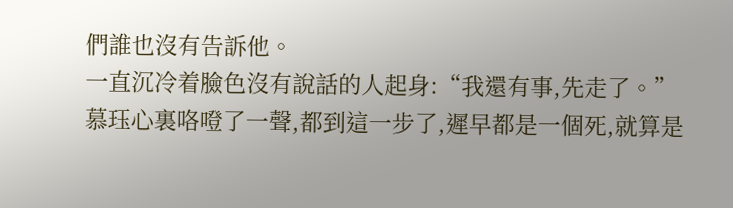們誰也沒有告訴他。
一直沉冷着臉色沒有說話的人起身:“我還有事,先走了。”
慕珏心裏咯噔了一聲,都到這一步了,遲早都是一個死,就算是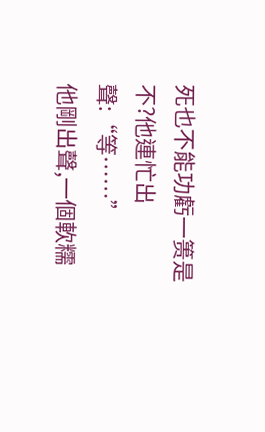死也不能功虧一篑是不?他連忙出聲:“等……”
他剛出聲,一個軟糯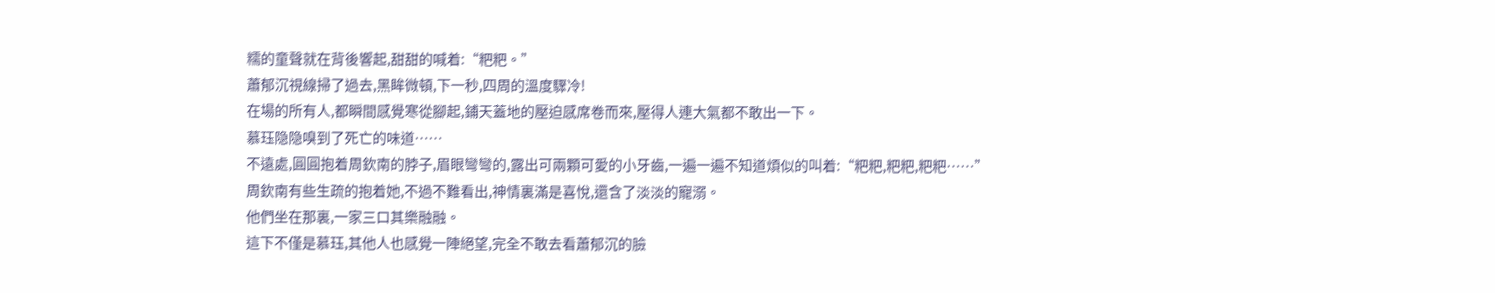糯的童聲就在背後響起,甜甜的喊着:“粑粑。”
蕭郁沉視線掃了過去,黑眸微頓,下一秒,四周的溫度驟冷!
在場的所有人,都瞬間感覺寒從腳起,鋪天蓋地的壓迫感席卷而來,壓得人連大氣都不敢出一下。
慕珏隐隐嗅到了死亡的味道……
不遠處,圓圓抱着周欽南的脖子,眉眼彎彎的,露出可兩顆可愛的小牙齒,一遍一遍不知道煩似的叫着:“粑粑,粑粑,粑粑……”
周欽南有些生疏的抱着她,不過不難看出,神情裏滿是喜悅,還含了淡淡的寵溺。
他們坐在那裏,一家三口其樂融融。
這下不僅是慕珏,其他人也感覺一陣絕望,完全不敢去看蕭郁沉的臉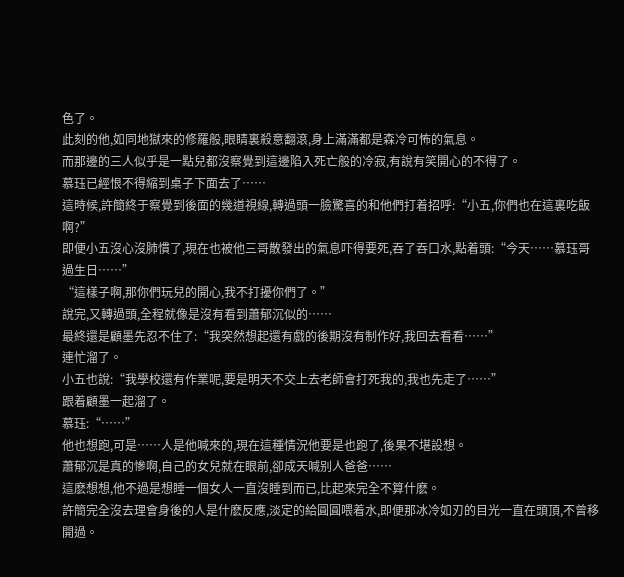色了。
此刻的他,如同地獄來的修羅般,眼睛裏殺意翻滾,身上滿滿都是森冷可怖的氣息。
而那邊的三人似乎是一點兒都沒察覺到這邊陷入死亡般的冷寂,有說有笑開心的不得了。
慕珏已經恨不得縮到桌子下面去了……
這時候,許簡終于察覺到後面的幾道視線,轉過頭一臉驚喜的和他們打着招呼:“小五,你們也在這裏吃飯啊?”
即便小五沒心沒肺慣了,現在也被他三哥散發出的氣息吓得要死,吞了吞口水,點着頭:“今天……慕珏哥過生日……”
“這樣子啊,那你們玩兒的開心,我不打擾你們了。”
說完,又轉過頭,全程就像是沒有看到蕭郁沉似的……
最終還是顧墨先忍不住了:“我突然想起還有戲的後期沒有制作好,我回去看看……”
連忙溜了。
小五也說:“我學校還有作業呢,要是明天不交上去老師會打死我的,我也先走了……”
跟着顧墨一起溜了。
慕珏:“……”
他也想跑,可是……人是他喊來的,現在這種情況他要是也跑了,後果不堪設想。
蕭郁沉是真的慘啊,自己的女兒就在眼前,卻成天喊别人爸爸……
這麽想想,他不過是想睡一個女人一直沒睡到而已,比起來完全不算什麽。
許簡完全沒去理會身後的人是什麽反應,淡定的給圓圓喂着水,即便那冰冷如刃的目光一直在頭頂,不曾移開過。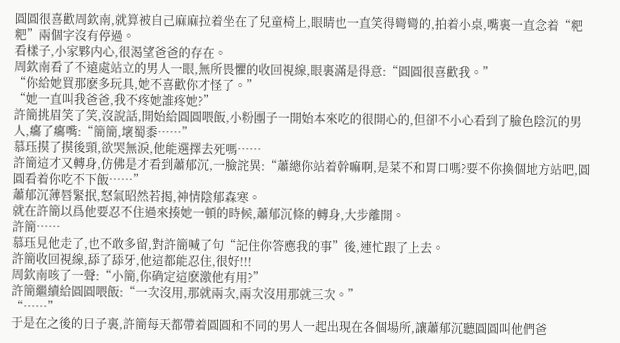圓圓很喜歡周欽南,就算被自己麻麻拉着坐在了兒童椅上,眼睛也一直笑得彎彎的,拍着小桌,嘴裏一直念着“粑粑”兩個字沒有停過。
看樣子,小家夥内心,很渴望爸爸的存在。
周欽南看了不遠處站立的男人一眼,無所畏懼的收回視線,眼裏滿是得意:“圓圓很喜歡我。”
“你給她買那麽多玩具,她不喜歡你才怪了。”
“她一直叫我爸爸,我不疼她誰疼她?”
許簡挑眉笑了笑,沒說話,開始給圓圓喂飯,小粉團子一開始本來吃的很開心的,但卻不小心看到了臉色陰沉的男人,癟了癟嘴:“簡簡,壞蜀黍……”
慕珏摸了摸後頸,欲哭無淚,他能選擇去死嗎……
許簡這才又轉身,仿佛是才看到蕭郁沉,一臉詫異:“蕭總你站着幹嘛啊,是菜不和胃口嗎?要不你換個地方站吧,圓圓看着你吃不下飯……”
蕭郁沉薄唇緊抿,怒氣昭然若揭,神情陰郁森寒。
就在許簡以爲他要忍不住過來揍她一頓的時候,蕭郁沉條的轉身,大步離開。
許簡……
慕珏見他走了,也不敢多留,對許簡喊了句“記住你答應我的事”後,連忙跟了上去。
許簡收回視線,舔了舔牙,他這都能忍住,很好!!!
周欽南咳了一聲:“小簡,你确定這麽激他有用?”
許簡繼續給圓圓喂飯:“一次沒用,那就兩次,兩次沒用那就三次。”
“……”
于是在之後的日子裏,許簡每天都帶着圓圓和不同的男人一起出現在各個場所,讓蕭郁沉聽圓圓叫他們爸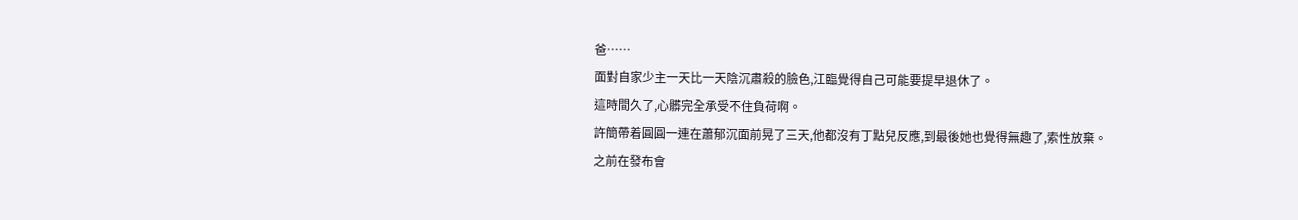爸……
面對自家少主一天比一天陰沉肅殺的臉色,江臨覺得自己可能要提早退休了。
這時間久了,心髒完全承受不住負荷啊。
許簡帶着圓圓一連在蕭郁沉面前晃了三天,他都沒有丁點兒反應,到最後她也覺得無趣了,索性放棄。
之前在發布會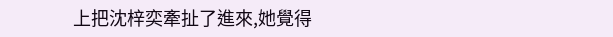上把沈梓奕牽扯了進來,她覺得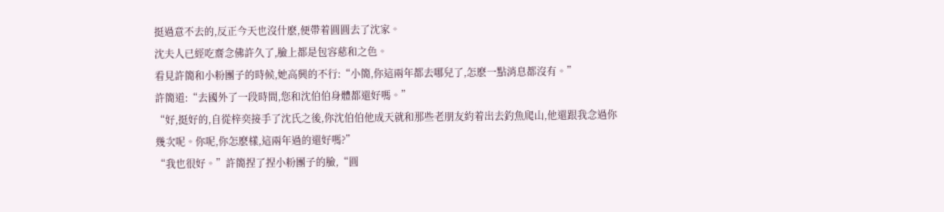挺過意不去的,反正今天也沒什麽,便帶着圓圓去了沈家。
沈夫人已經吃齋念佛許久了,臉上都是包容慈和之色。
看見許簡和小粉團子的時候,她高興的不行:“小簡,你這兩年都去哪兒了,怎麽一點消息都沒有。”
許簡道:“去國外了一段時間,您和沈伯伯身體都還好嗎。”
“好,挺好的,自從梓奕接手了沈氏之後,你沈伯伯他成天就和那些老朋友約着出去釣魚爬山,他還跟我念過你幾次呢。你呢,你怎麽樣,這兩年過的還好嗎?”
“我也很好。”許簡捏了捏小粉團子的臉,“圓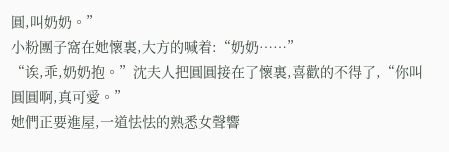圓,叫奶奶。”
小粉團子窩在她懷裏,大方的喊着:“奶奶……”
“诶,乖,奶奶抱。”沈夫人把圓圓接在了懷裏,喜歡的不得了,“你叫圓圓啊,真可愛。”
她們正要進屋,一道怯怯的熟悉女聲響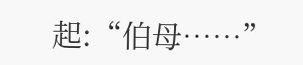起:“伯母……”